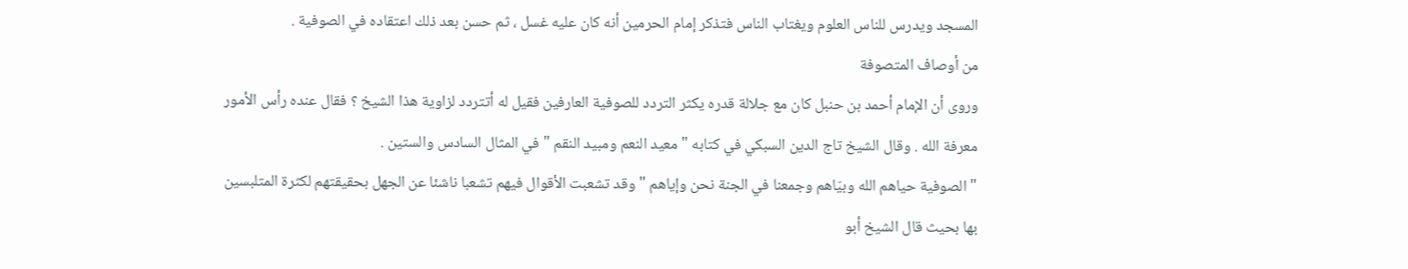المسجد ويدرس للناس العلوم ويغتاب الناس فتذكر إمام الحرمين أنه كان عليه غسل ، ثم حسن بعد ذلك اعتقاده في الصوفية .
من أوصاف المتصوفة
وروى أن الإمام أحمد بن حنبل كان مع جلالة قدره يكثر التردد للصوفية العارفين فقيل له أتتردد لزاوية هذا الشيخ ؟ فقال عنده رأس الأمور معرفة الله . وقال الشيخ تاج الدين السبكي في كتابه " معيد النعم ومبيد النقم " في المثال السادس والستين .
" الصوفية حياهم الله وبيّاهم وجمعنا في الجنة نحن وإياهم " وقد تشعبت الأقوال فيهم تشعبا ناشئا عن الجهل بحقيقتهم لكثرة المتلبسين بها بحيث قال الشيخ أبو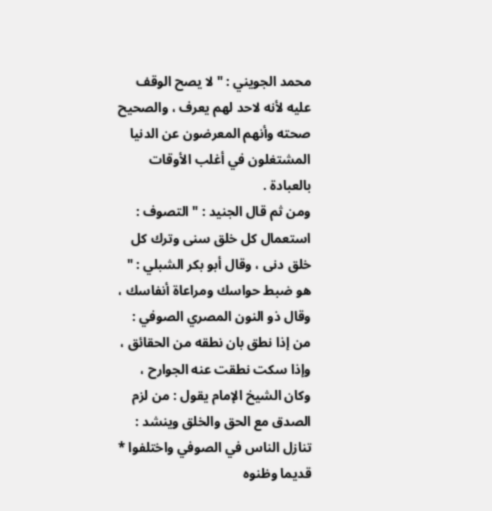محمد الجويني : " لا يصح الوقف عليه لأنه لاحد لهم يعرف ، والصحيح صحته وأنهم المعرضون عن الدنيا المشتغلون في أغلب الأوقات بالعبادة .
ومن ثم قال الجنيد : " التصوف : استعمال كل خلق سنى وترك كل خلق دنى ، وقال أبو بكر الشبلي : " هو ضبط حواسك ومراعاة أنفاسك ، وقال ذو النون المصري الصوفي : من إذا نطق بان نطقه من الحقائق ، وإذا سكت نطقت عنه الجوارح ، وكان الشيخ الإمام يقول : من لزم الصدق مع الحق والخلق وينشد :
تنازل الناس في الصوفي واختلفوا * قديما وظنوه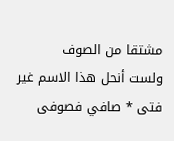مشتقا من الصوف
ولست أنحل هذا الاسم غير فتى * صافي فصوفى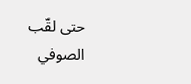حتى لقّب الصوفي